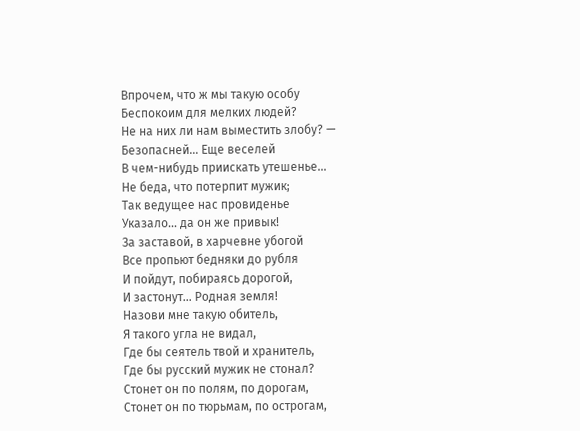Впрочем, что ж мы такую особу
Беспокоим для мелких людей?
Не на них ли нам выместить злобу? —
Безопасней… Еще веселей
В чем-нибудь приискать утешенье…
Не беда, что потерпит мужик;
Так ведущее нас провиденье
Указало… да он же привык!
За заставой, в харчевне убогой
Все пропьют бедняки до рубля
И пойдут, побираясь дорогой,
И застонут… Родная земля!
Назови мне такую обитель,
Я такого угла не видал,
Где бы сеятель твой и хранитель,
Где бы русский мужик не стонал?
Стонет он по полям, по дорогам,
Стонет он по тюрьмам, по острогам,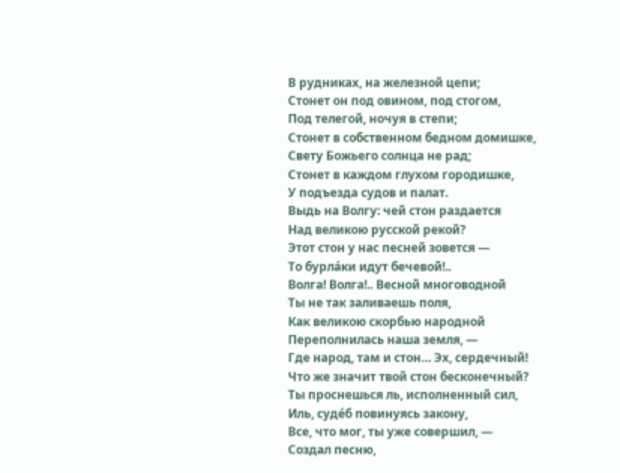В рудниках, на железной цепи;
Стонет он под овином, под стогом,
Под телегой, ночуя в степи;
Стонет в собственном бедном домишке,
Свету Божьего солнца не рад;
Стонет в каждом глухом городишке,
У подъезда судов и палат.
Выдь на Волгу: чей стон раздается
Над великою русской рекой?
Этот стон у нас песней зовется —
То бурла́ки идут бечевой!..
Волга! Волга!.. Весной многоводной
Ты не так заливаешь поля,
Как великою скорбью народной
Переполнилась наша земля, —
Где народ, там и стон… Эх, сердечный!
Что же значит твой стон бесконечный?
Ты проснешься ль, исполненный сил,
Иль, суде́б повинуясь закону,
Все, что мог, ты уже совершил, —
Создал песню,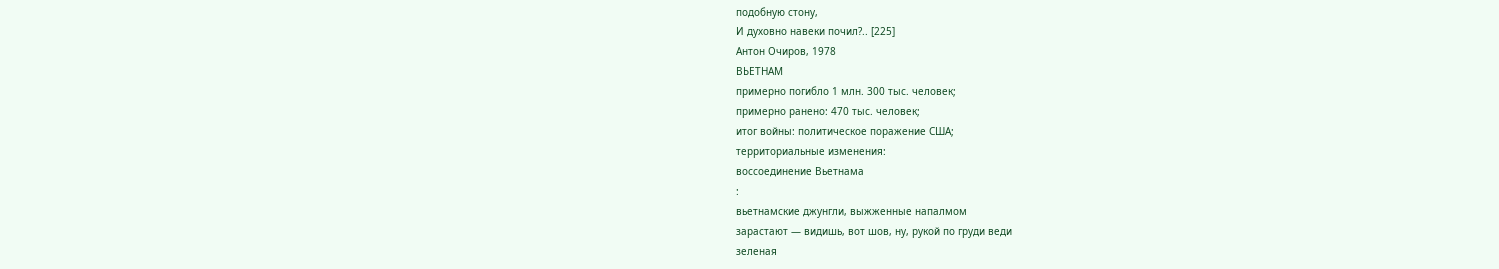подобную стону,
И духовно навеки почил?.. [225]
Антон Очиров, 1978
ВЬЕТНАМ
примерно погибло 1 млн. 300 тыс. человек;
примерно ранено: 470 тыс. человек;
итог войны: политическое поражение США;
территориальные изменения:
воссоединение Вьетнама
:
вьетнамские джунгли, выжженные напалмом
зарастают — видишь, вот шов, ну, рукой по груди веди
зеленая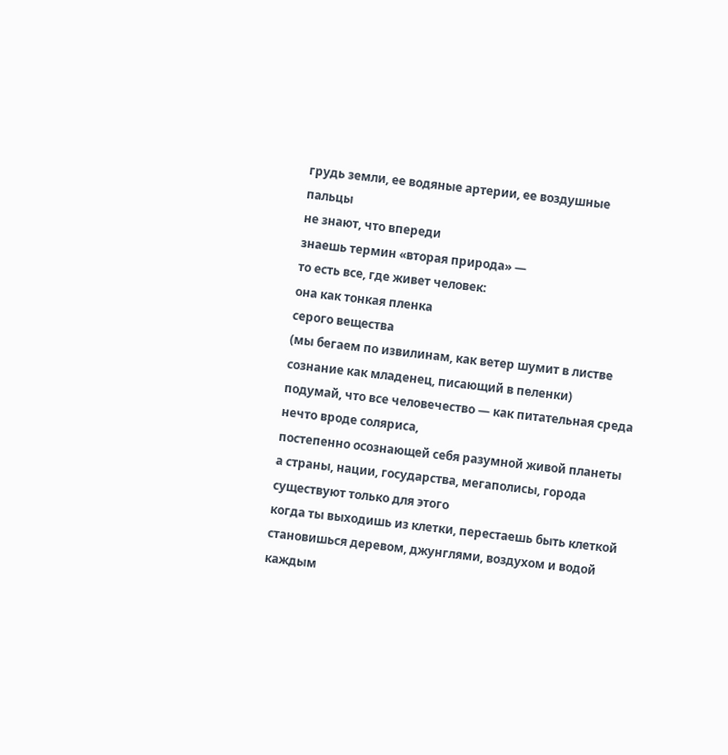грудь земли, ее водяные артерии, ее воздушные
пальцы
не знают, что впереди
знаешь термин «вторая природа» —
то есть все, где живет человек:
она как тонкая пленка
серого вещества
(мы бегаем по извилинам, как ветер шумит в листве
сознание как младенец, писающий в пеленки)
подумай, что все человечество — как питательная среда
нечто вроде соляриса,
постепенно осознающей себя разумной живой планеты
а страны, нации, государства, мегаполисы, города
существуют только для этого
когда ты выходишь из клетки, перестаешь быть клеткой
становишься деревом, джунглями, воздухом и водой
каждым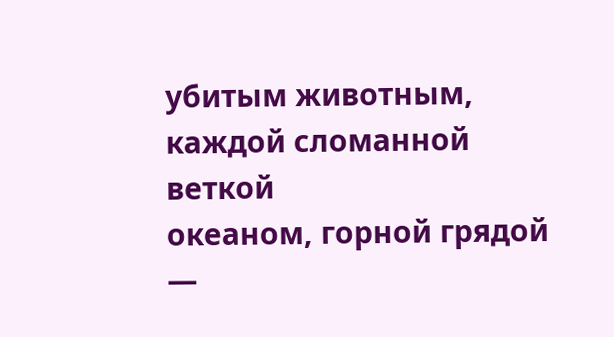убитым животным, каждой сломанной веткой
океаном, горной грядой —